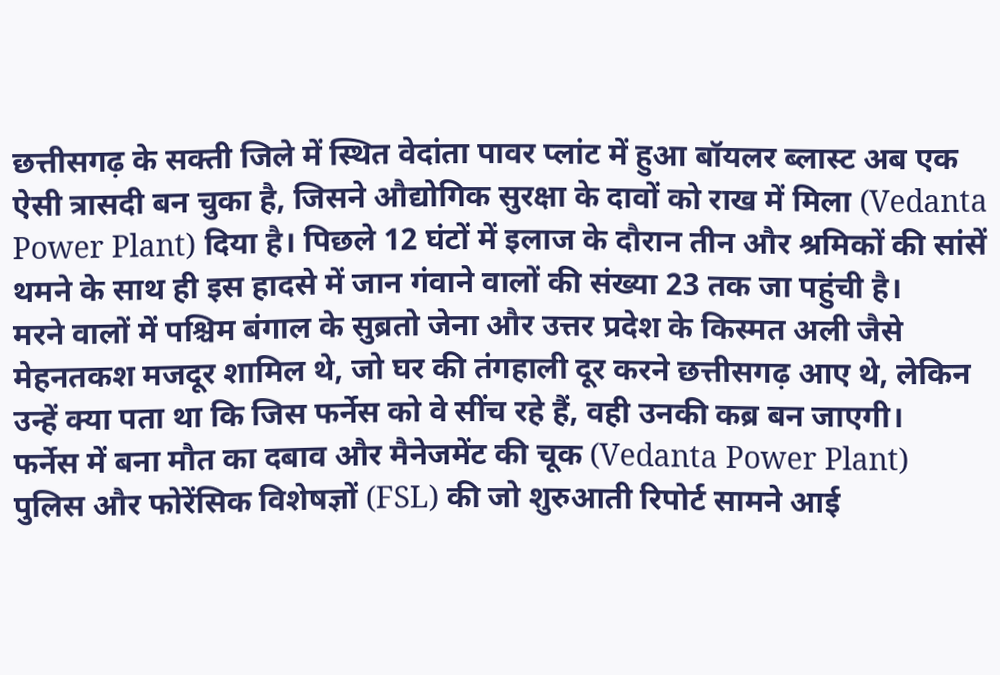छत्तीसगढ़ के सक्ती जिले में स्थित वेदांता पावर प्लांट में हुआ बॉयलर ब्लास्ट अब एक ऐसी त्रासदी बन चुका है, जिसने औद्योगिक सुरक्षा के दावों को राख में मिला (Vedanta Power Plant) दिया है। पिछले 12 घंटों में इलाज के दौरान तीन और श्रमिकों की सांसें थमने के साथ ही इस हादसे में जान गंवाने वालों की संख्या 23 तक जा पहुंची है।
मरने वालों में पश्चिम बंगाल के सुब्रतो जेना और उत्तर प्रदेश के किस्मत अली जैसे मेहनतकश मजदूर शामिल थे, जो घर की तंगहाली दूर करने छत्तीसगढ़ आए थे, लेकिन उन्हें क्या पता था कि जिस फर्नेस को वे सींच रहे हैं, वही उनकी कब्र बन जाएगी।
फर्नेस में बना मौत का दबाव और मैनेजमेंट की चूक (Vedanta Power Plant)
पुलिस और फोरेंसिक विशेषज्ञों (FSL) की जो शुरुआती रिपोर्ट सामने आई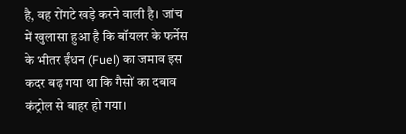है, वह रोंगटे खड़े करने वाली है। जांच में खुलासा हुआ है कि बॉयलर के फर्नेस के भीतर ईंधन (Fuel) का जमाव इस कदर बढ़ गया था कि गैसों का दबाव कंट्रोल से बाहर हो गया।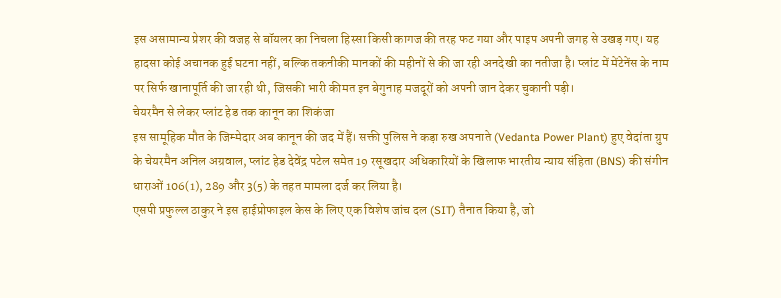इस असामान्य प्रेशर की वजह से बॉयलर का निचला हिस्सा किसी कागज की तरह फट गया और पाइप अपनी जगह से उखड़ गए। यह हादसा कोई अचानक हुई घटना नहीं, बल्कि तकनीकी मानकों की महीनों से की जा रही अनदेखी का नतीजा है। प्लांट में मेंटेनेंस के नाम पर सिर्फ खानापूर्ति की जा रही थी, जिसकी भारी कीमत इन बेगुनाह मजदूरों को अपनी जान देकर चुकानी पड़ी।
चेयरमैन से लेकर प्लांट हेड तक कानून का शिकंजा
इस सामूहिक मौत के जिम्मेदार अब कानून की जद में हैं। सक्ती पुलिस ने कड़ा रुख अपनाते (Vedanta Power Plant) हुए वेदांता ग्रुप के चेयरमैन अनिल अग्रवाल, प्लांट हेड देवेंद्र पटेल समेत 19 रसूखदार अधिकारियों के खिलाफ भारतीय न्याय संहिता (BNS) की संगीन धाराओं 106(1), 289 और 3(5) के तहत मामला दर्ज कर लिया है।
एसपी प्रफुल्ल ठाकुर ने इस हाईप्रोफाइल केस के लिए एक विशेष जांच दल (SIT) तैनात किया है, जो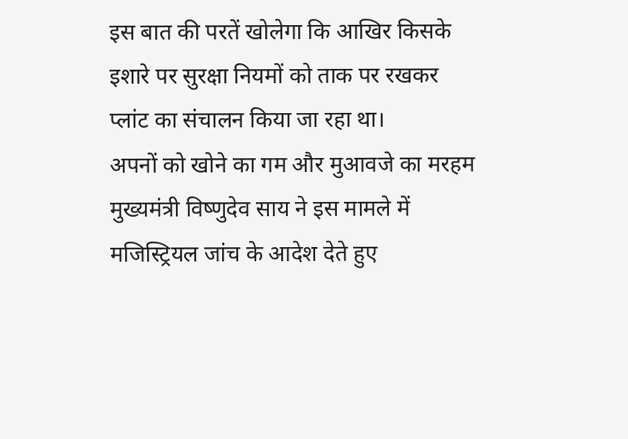इस बात की परतें खोलेगा कि आखिर किसके इशारे पर सुरक्षा नियमों को ताक पर रखकर प्लांट का संचालन किया जा रहा था।
अपनों को खोने का गम और मुआवजे का मरहम
मुख्यमंत्री विष्णुदेव साय ने इस मामले में मजिस्ट्रियल जांच के आदेश देते हुए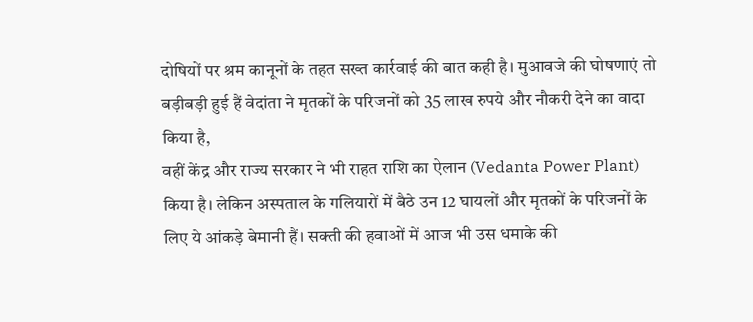दोषियों पर श्रम कानूनों के तहत सख्त कार्रवाई की बात कही है। मुआवजे की घोषणाएं तो बड़ीबड़ी हुई हैं वेदांता ने मृतकों के परिजनों को 35 लाख रुपये और नौकरी देने का वादा किया है,
वहीं केंद्र और राज्य सरकार ने भी राहत राशि का ऐलान (Vedanta Power Plant) किया है। लेकिन अस्पताल के गलियारों में बैठे उन 12 घायलों और मृतकों के परिजनों के लिए ये आंकड़े बेमानी हैं। सक्ती की हवाओं में आज भी उस धमाके की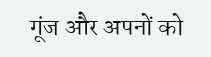गूंज और अपनों को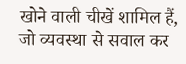खोने वाली चीखें शामिल हैं, जो व्यवस्था से सवाल कर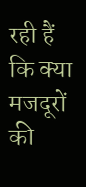रही हैं कि क्या मजदूरों की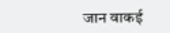जान वाकई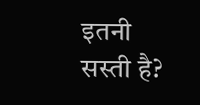इतनी सस्ती है?